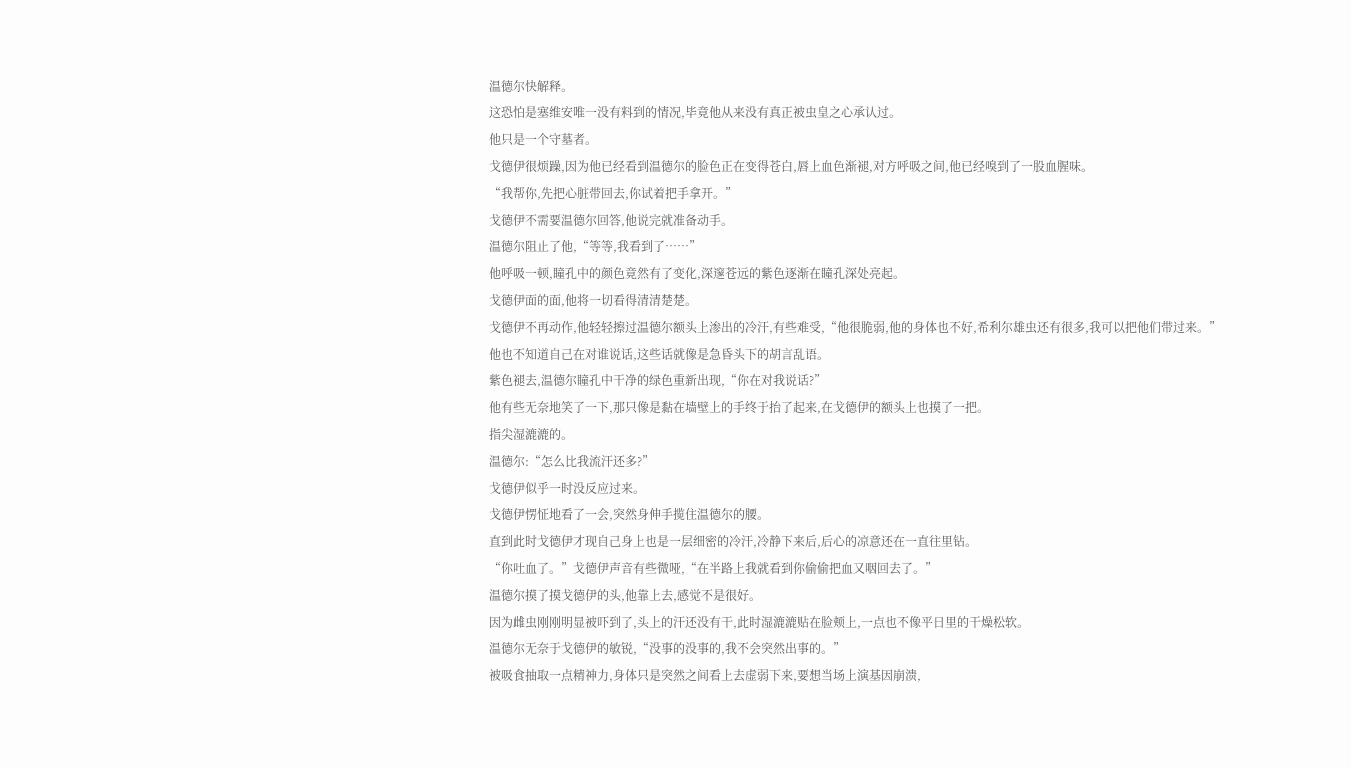温德尔快解释。
这恐怕是塞维安唯一没有料到的情况,毕竟他从来没有真正被虫皇之心承认过。
他只是一个守墓者。
戈德伊很烦躁,因为他已经看到温德尔的脸色正在变得苍白,唇上血色渐褪,对方呼吸之间,他已经嗅到了一股血腥味。
“我帮你,先把心脏带回去,你试着把手拿开。”
戈德伊不需要温德尔回答,他说完就准备动手。
温德尔阻止了他,“等等,我看到了……”
他呼吸一顿,瞳孔中的颜色竟然有了变化,深邃苍远的紫色逐渐在瞳孔深处亮起。
戈德伊面的面,他将一切看得清清楚楚。
戈德伊不再动作,他轻轻擦过温德尔额头上渗出的冷汗,有些难受,“他很脆弱,他的身体也不好,希利尔雄虫还有很多,我可以把他们带过来。”
他也不知道自己在对谁说话,这些话就像是急昏头下的胡言乱语。
紫色褪去,温德尔瞳孔中干净的绿色重新出现,“你在对我说话?”
他有些无奈地笑了一下,那只像是黏在墙壁上的手终于抬了起来,在戈德伊的额头上也摸了一把。
指尖湿漉漉的。
温德尔:“怎么比我流汗还多?”
戈德伊似乎一时没反应过来。
戈德伊愣怔地看了一会,突然身伸手揽住温德尔的腰。
直到此时戈德伊才现自己身上也是一层细密的冷汗,冷静下来后,后心的凉意还在一直往里钻。
“你吐血了。”戈德伊声音有些微哑,“在半路上我就看到你偷偷把血又咽回去了。”
温德尔摸了摸戈德伊的头,他靠上去,感觉不是很好。
因为雌虫刚刚明显被吓到了,头上的汗还没有干,此时湿漉漉贴在脸颊上,一点也不像平日里的干燥松软。
温德尔无奈于戈德伊的敏锐,“没事的没事的,我不会突然出事的。”
被吸食抽取一点精神力,身体只是突然之间看上去虚弱下来,要想当场上演基因崩溃,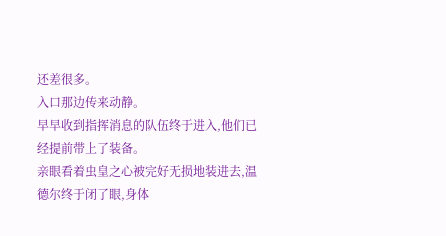还差很多。
入口那边传来动静。
早早收到指挥消息的队伍终于进入,他们已经提前带上了装备。
亲眼看着虫皇之心被完好无损地装进去,温德尔终于闭了眼,身体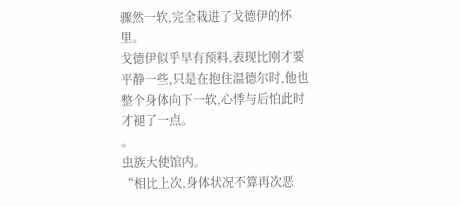骤然一软,完全栽进了戈德伊的怀里。
戈德伊似乎早有预料,表现比刚才要平静一些,只是在抱住温德尔时,他也整个身体向下一软,心悸与后怕此时才褪了一点。
。
虫族大使馆内。
“相比上次,身体状况不算再次恶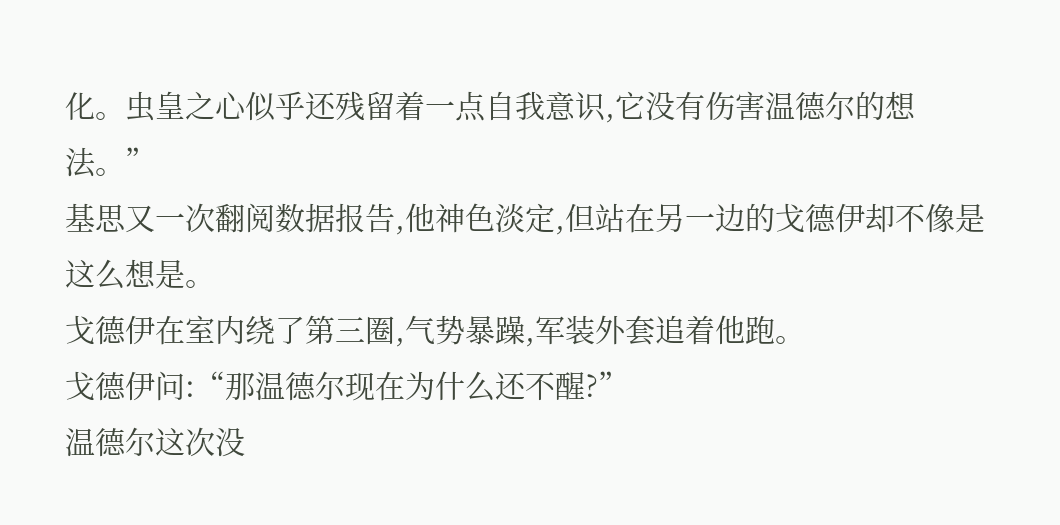化。虫皇之心似乎还残留着一点自我意识,它没有伤害温德尔的想法。”
基思又一次翻阅数据报告,他神色淡定,但站在另一边的戈德伊却不像是这么想是。
戈德伊在室内绕了第三圈,气势暴躁,军装外套追着他跑。
戈德伊问:“那温德尔现在为什么还不醒?”
温德尔这次没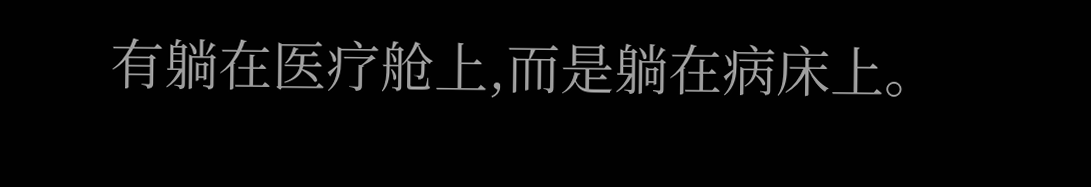有躺在医疗舱上,而是躺在病床上。